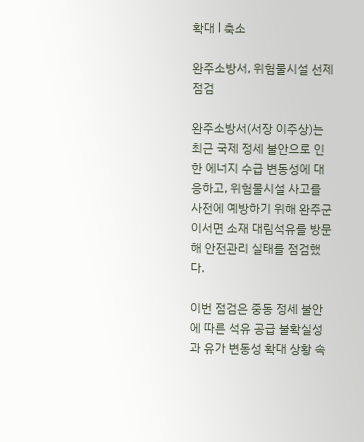확대 l 축소

완주소방서, 위험물시설 선제 점검

완주소방서(서장 이주상)는 최근 국제 정세 불안으로 인한 에너지 수급 변동성에 대응하고, 위험물시설 사고를 사전에 예방하기 위해 완주군 이서면 소재 대림석유를 방문해 안전관리 실태를 점검했다.

이번 점검은 중동 정세 불안에 따른 석유 공급 불확실성과 유가 변동성 확대 상황 속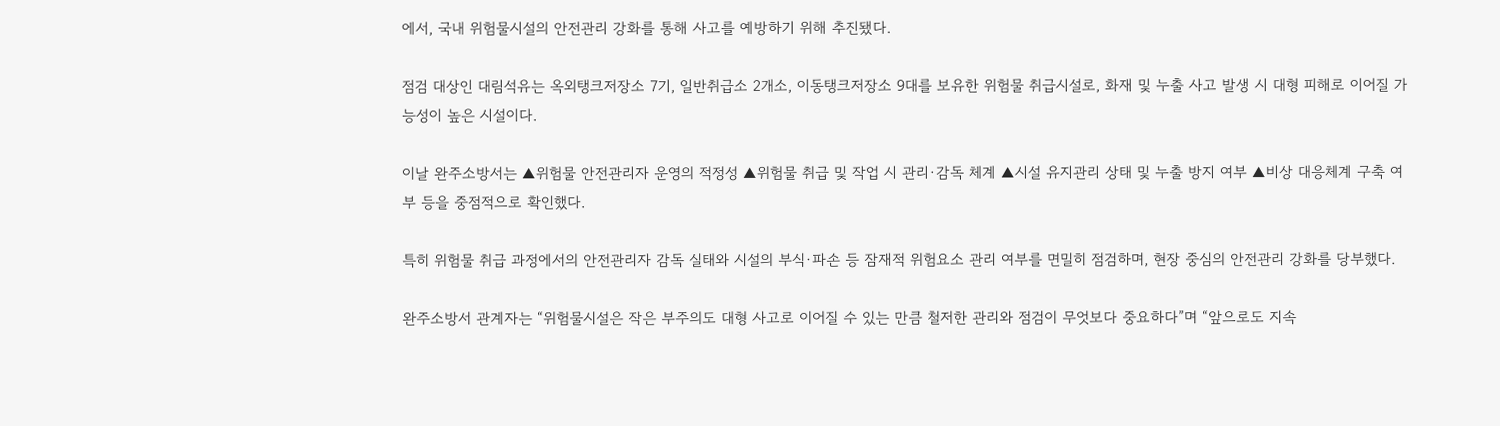에서, 국내 위험물시설의 안전관리 강화를 통해 사고를 예방하기 위해 추진됐다.

점검 대상인 대림석유는 옥외탱크저장소 7기, 일반취급소 2개소, 이동탱크저장소 9대를 보유한 위험물 취급시설로, 화재 및 누출 사고 발생 시 대형 피해로 이어질 가능성이 높은 시설이다.

이날 완주소방서는 ▲위험물 안전관리자 운영의 적정성 ▲위험물 취급 및 작업 시 관리·감독 체계 ▲시설 유지관리 상태 및 누출 방지 여부 ▲비상 대응체계 구축 여부 등을 중점적으로 확인했다.

특히 위험물 취급 과정에서의 안전관리자 감독 실태와 시설의 부식·파손 등 잠재적 위험요소 관리 여부를 면밀히 점검하며, 현장 중심의 안전관리 강화를 당부했다.

완주소방서 관계자는 “위험물시설은 작은 부주의도 대형 사고로 이어질 수 있는 만큼 철저한 관리와 점검이 무엇보다 중요하다”며 “앞으로도 지속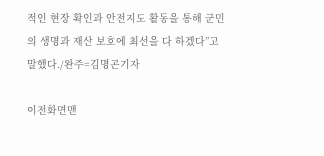적인 현장 확인과 안전지도 활동을 통해 군민의 생명과 재산 보호에 최선을 다 하겠다”고 말했다./완주=김명곤기자

이전화면맨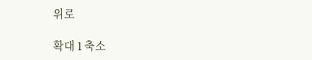위로

확대 l 축소